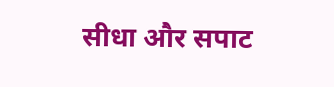सीधा और सपाट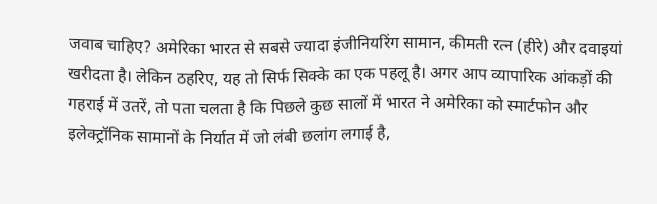जवाब चाहिए? अमेरिका भारत से सबसे ज्यादा इंजीनियरिंग सामान, कीमती रत्न (हीरे) और दवाइयां खरीदता है। लेकिन ठहरिए, यह तो सिर्फ सिक्के का एक पहलू है। अगर आप व्यापारिक आंकड़ों की गहराई में उतरें, तो पता चलता है कि पिछले कुछ सालों में भारत ने अमेरिका को स्मार्टफोन और इलेक्ट्रॉनिक सामानों के निर्यात में जो लंबी छलांग लगाई है,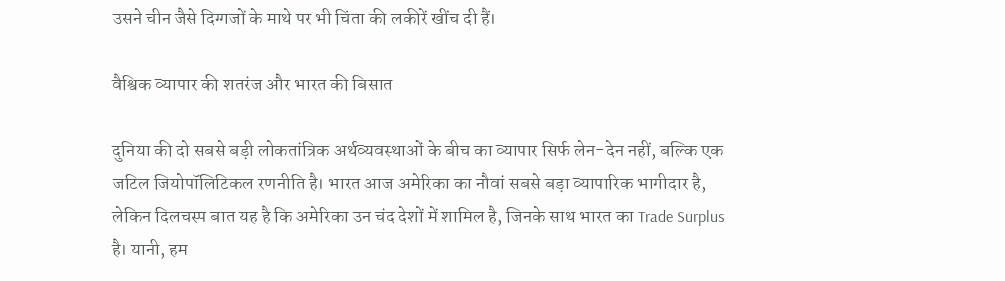उसने चीन जैसे दिग्गजों के माथे पर भी चिंता की लकीरें खींच दी हैं।

वैश्विक व्यापार की शतरंज और भारत की बिसात

दुनिया की दो सबसे बड़ी लोकतांत्रिक अर्थव्यवस्थाओं के बीच का व्यापार सिर्फ लेन-देन नहीं, बल्कि एक जटिल जियोपॉलिटिकल रणनीति है। भारत आज अमेरिका का नौवां सबसे बड़ा व्यापारिक भागीदार है, लेकिन दिलचस्प बात यह है कि अमेरिका उन चंद देशों में शामिल है, जिनके साथ भारत का Trade Surplus है। यानी, हम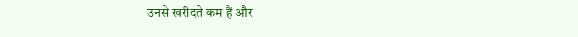उनसे खरीदते कम हैं और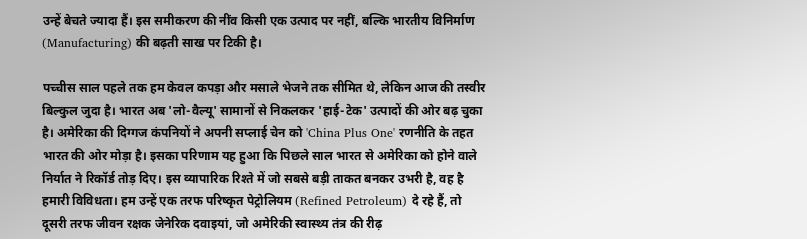उन्हें बेचते ज्यादा हैं। इस समीकरण की नींव किसी एक उत्पाद पर नहीं, बल्कि भारतीय विनिर्माण (Manufacturing) की बढ़ती साख पर टिकी है।

पच्चीस साल पहले तक हम केवल कपड़ा और मसाले भेजने तक सीमित थे, लेकिन आज की तस्वीर बिल्कुल जुदा है। भारत अब 'लो-वैल्यू' सामानों से निकलकर 'हाई-टेक' उत्पादों की ओर बढ़ चुका है। अमेरिका की दिग्गज कंपनियों ने अपनी सप्लाई चेन को 'China Plus One' रणनीति के तहत भारत की ओर मोड़ा है। इसका परिणाम यह हुआ कि पिछले साल भारत से अमेरिका को होने वाले निर्यात ने रिकॉर्ड तोड़ दिए। इस व्यापारिक रिश्ते में जो सबसे बड़ी ताकत बनकर उभरी है, वह है हमारी विविधता। हम उन्हें एक तरफ परिष्कृत पेट्रोलियम (Refined Petroleum) दे रहे हैं, तो दूसरी तरफ जीवन रक्षक जेनेरिक दवाइयां, जो अमेरिकी स्वास्थ्य तंत्र की रीढ़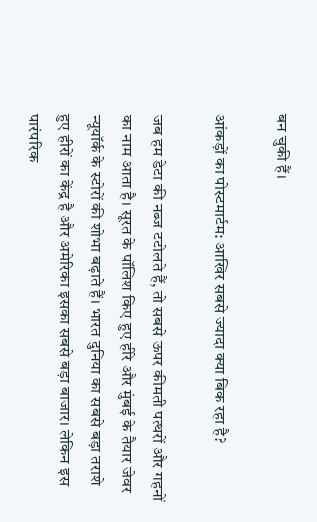बन चुकी हैं।

आंकड़ों का पोस्टमार्टम: आखिर सबसे ज्यादा क्या बिक रहा है?

जब हम डेटा की नब्ज टटोलते हैं, तो सबसे ऊपर कीमती पत्थरों और गहनों का नाम आता है। सूरत के पॉलिश किए हुए हीरे और मुंबई के तैयार जेवर न्यूयॉर्क के स्टोरों की शोभा बढ़ाते हैं। भारत दुनिया का सबसे बड़ा तराशे हुए हीरों का केंद्र है और अमेरिका इसका सबसे बड़ा बाजार। लेकिन इस पारंपरिक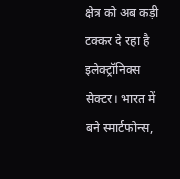क्षेत्र को अब कड़ी टक्कर दे रहा है इलेक्ट्रॉनिक्स सेक्टर। भारत में बने स्मार्टफोन्स,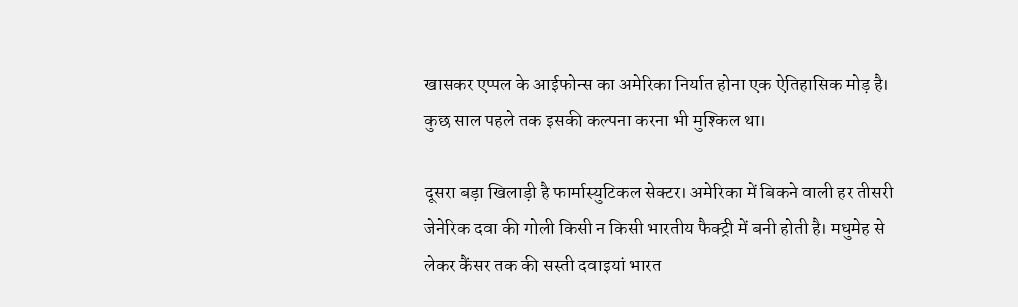खासकर एप्पल के आईफोन्स का अमेरिका निर्यात होना एक ऐतिहासिक मोड़ है। कुछ साल पहले तक इसकी कल्पना करना भी मुश्किल था।

दूसरा बड़ा खिलाड़ी है फार्मास्युटिकल सेक्टर। अमेरिका में बिकने वाली हर तीसरी जेनेरिक दवा की गोली किसी न किसी भारतीय फैक्ट्री में बनी होती है। मधुमेह से लेकर कैंसर तक की सस्ती दवाइयां भारत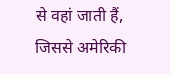से वहां जाती हैं, जिससे अमेरिकी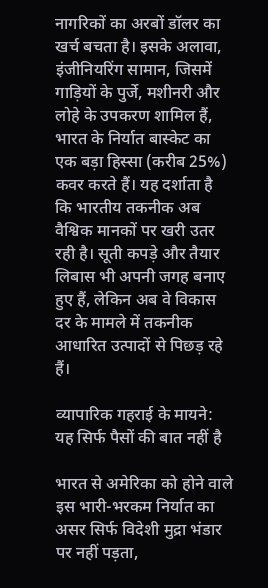नागरिकों का अरबों डॉलर का खर्च बचता है। इसके अलावा, इंजीनियरिंग सामान, जिसमें गाड़ियों के पुर्जे, मशीनरी और लोहे के उपकरण शामिल हैं, भारत के निर्यात बास्केट का एक बड़ा हिस्सा (करीब 25%) कवर करते हैं। यह दर्शाता है कि भारतीय तकनीक अब वैश्विक मानकों पर खरी उतर रही है। सूती कपड़े और तैयार लिबास भी अपनी जगह बनाए हुए हैं, लेकिन अब वे विकास दर के मामले में तकनीक आधारित उत्पादों से पिछड़ रहे हैं।

व्यापारिक गहराई के मायने: यह सिर्फ पैसों की बात नहीं है

भारत से अमेरिका को होने वाले इस भारी-भरकम निर्यात का असर सिर्फ विदेशी मुद्रा भंडार पर नहीं पड़ता,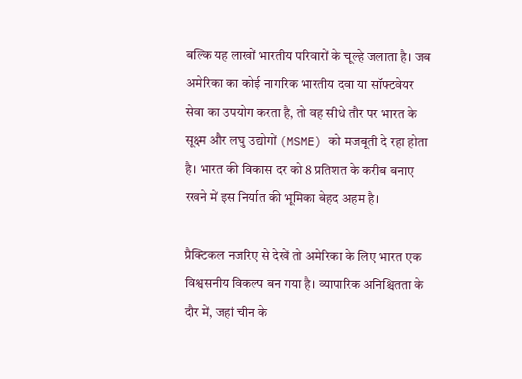बल्कि यह लाखों भारतीय परिवारों के चूल्हे जलाता है। जब अमेरिका का कोई नागरिक भारतीय दवा या सॉफ्टवेयर सेवा का उपयोग करता है, तो वह सीधे तौर पर भारत के सूक्ष्म और लघु उद्योगों (MSME) को मजबूती दे रहा होता है। भारत की विकास दर को 8 प्रतिशत के करीब बनाए रखने में इस निर्यात की भूमिका बेहद अहम है।

प्रैक्टिकल नजरिए से देखें तो अमेरिका के लिए भारत एक विश्वसनीय विकल्प बन गया है। व्यापारिक अनिश्चितता के दौर में, जहां चीन के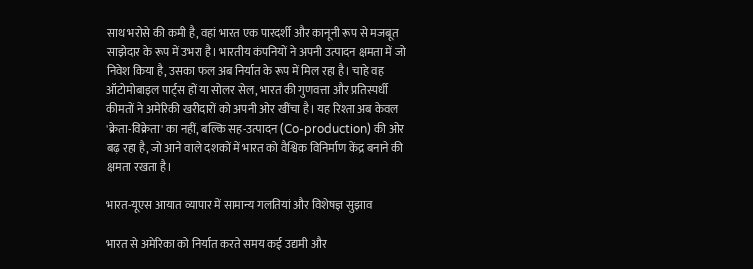साथ भरोसे की कमी है, वहां भारत एक पारदर्शी और कानूनी रूप से मजबूत साझेदार के रूप में उभरा है। भारतीय कंपनियों ने अपनी उत्पादन क्षमता में जो निवेश किया है, उसका फल अब निर्यात के रूप में मिल रहा है। चाहे वह ऑटोमोबाइल पार्ट्स हों या सोलर सेल, भारत की गुणवत्ता और प्रतिस्पर्धी कीमतों ने अमेरिकी खरीदारों को अपनी ओर खींचा है। यह रिश्ता अब केवल 'क्रेता-विक्रेता' का नहीं, बल्कि सह-उत्पादन (Co-production) की ओर बढ़ रहा है, जो आने वाले दशकों में भारत को वैश्विक विनिर्माण केंद्र बनाने की क्षमता रखता है।

भारत-यूएस आयात व्यापार में सामान्य गलतियां और विशेषज्ञ सुझाव

भारत से अमेरिका को निर्यात करते समय कई उद्यमी और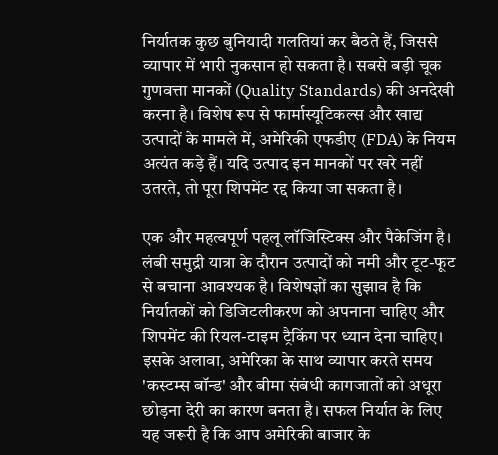निर्यातक कुछ बुनियादी गलतियां कर बैठते हैं, जिससे व्यापार में भारी नुकसान हो सकता है। सबसे बड़ी चूक गुणवत्ता मानकों (Quality Standards) की अनदेखी करना है। विशेष रूप से फार्मास्यूटिकल्स और खाद्य उत्पादों के मामले में, अमेरिकी एफडीए (FDA) के नियम अत्यंत कड़े हैं। यदि उत्पाद इन मानकों पर खरे नहीं उतरते, तो पूरा शिपमेंट रद्द किया जा सकता है।

एक और महत्वपूर्ण पहलू लॉजिस्टिक्स और पैकेजिंग है। लंबी समुद्री यात्रा के दौरान उत्पादों को नमी और टूट-फूट से बचाना आवश्यक है। विशेषज्ञों का सुझाव है कि निर्यातकों को डिजिटलीकरण को अपनाना चाहिए और शिपमेंट की रियल-टाइम ट्रैकिंग पर ध्यान देना चाहिए। इसके अलावा, अमेरिका के साथ व्यापार करते समय 'कस्टम्स बॉन्ड' और बीमा संबंधी कागजातों को अधूरा छोड़ना देरी का कारण बनता है। सफल निर्यात के लिए यह जरूरी है कि आप अमेरिकी बाजार के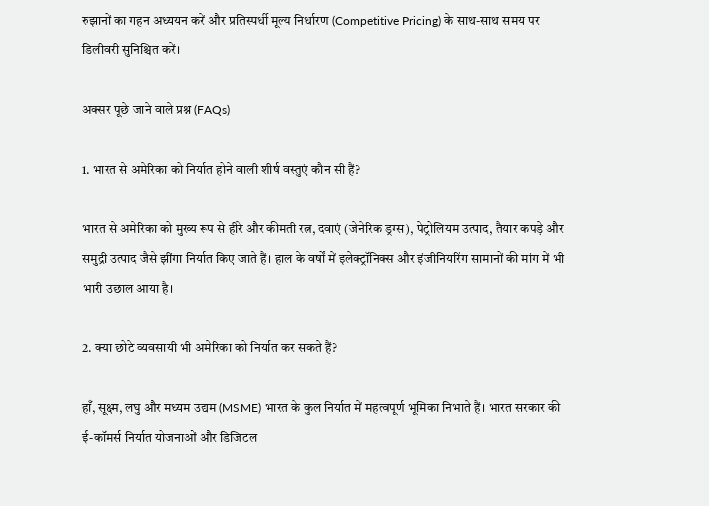रुझानों का गहन अध्ययन करें और प्रतिस्पर्धी मूल्य निर्धारण (Competitive Pricing) के साथ-साथ समय पर डिलीवरी सुनिश्चित करें।

अक्सर पूछे जाने वाले प्रश्न (FAQs)

1. भारत से अमेरिका को निर्यात होने वाली शीर्ष वस्तुएं कौन सी हैं?

भारत से अमेरिका को मुख्य रूप से हीरे और कीमती रत्न, दवाएं (जेनेरिक ड्रग्स), पेट्रोलियम उत्पाद, तैयार कपड़े और समुद्री उत्पाद जैसे झींगा निर्यात किए जाते हैं। हाल के वर्षों में इलेक्ट्रॉनिक्स और इंजीनियरिंग सामानों की मांग में भी भारी उछाल आया है।

2. क्या छोटे व्यवसायी भी अमेरिका को निर्यात कर सकते हैं?

हाँ, सूक्ष्म, लघु और मध्यम उद्यम (MSME) भारत के कुल निर्यात में महत्वपूर्ण भूमिका निभाते हैं। भारत सरकार की ई-कॉमर्स निर्यात योजनाओं और डिजिटल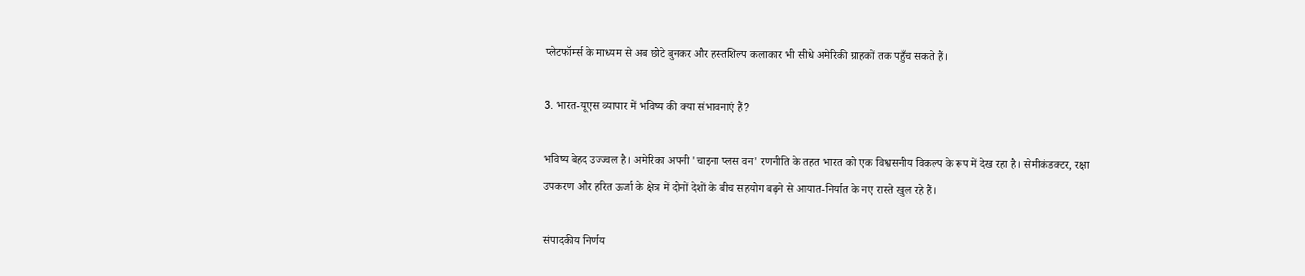प्लेटफॉर्म्स के माध्यम से अब छोटे बुनकर और हस्तशिल्प कलाकार भी सीधे अमेरिकी ग्राहकों तक पहुँच सकते हैं।

3. भारत-यूएस व्यापार में भविष्य की क्या संभावनाएं हैं?

भविष्य बेहद उज्ज्वल है। अमेरिका अपनी 'चाइना प्लस वन' रणनीति के तहत भारत को एक विश्वसनीय विकल्प के रूप में देख रहा है। सेमीकंडक्टर, रक्षा उपकरण और हरित ऊर्जा के क्षेत्र में दोनों देशों के बीच सहयोग बढ़ने से आयात-निर्यात के नए रास्ते खुल रहे हैं।

संपादकीय निर्णय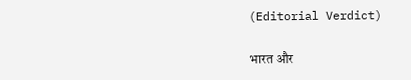(Editorial Verdict)

भारत और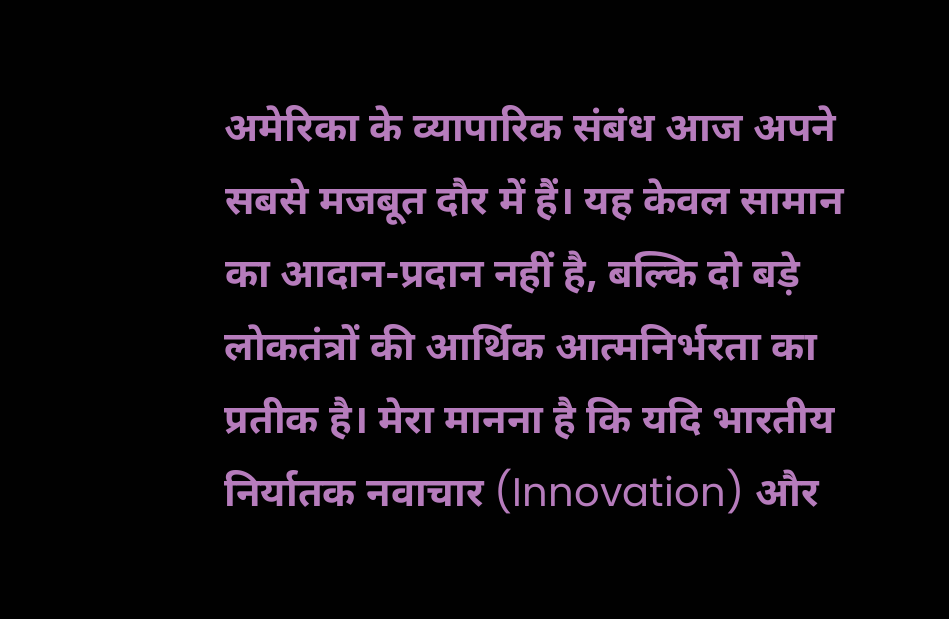अमेरिका के व्यापारिक संबंध आज अपने सबसे मजबूत दौर में हैं। यह केवल सामान का आदान-प्रदान नहीं है, बल्कि दो बड़े लोकतंत्रों की आर्थिक आत्मनिर्भरता का प्रतीक है। मेरा मानना है कि यदि भारतीय निर्यातक नवाचार (Innovation) और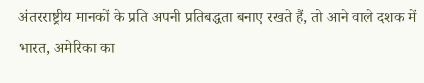अंतरराष्ट्रीय मानकों के प्रति अपनी प्रतिबद्धता बनाए रखते हैं, तो आने वाले दशक में भारत, अमेरिका का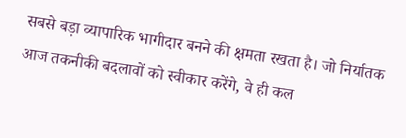सबसे बड़ा व्यापारिक भागीदार बनने की क्षमता रखता है। जो निर्यातक आज तकनीकी बदलावों को स्वीकार करेंगे, वे ही कल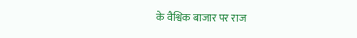के वैश्विक बाजार पर राज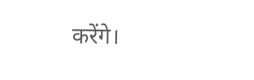करेंगे।